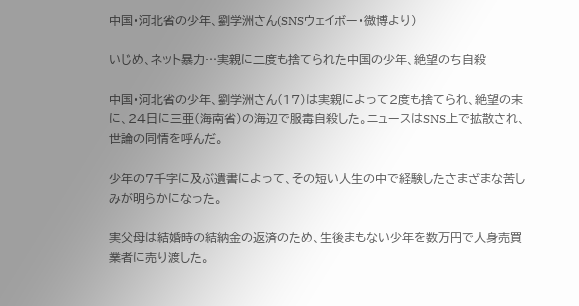中国・河北省の少年、劉学洲さん(SNSウェイボー・微博より)

いじめ、ネット暴力…実親に二度も捨てられた中国の少年、絶望のち自殺

中国・河北省の少年、劉学洲さん(17)は実親によって2度も捨てられ、絶望の末に、24日に三亜(海南省)の海辺で服毒自殺した。ニュースはSNS上で拡散され、世論の同情を呼んだ。

少年の7千字に及ぶ遺書によって、その短い人生の中で経験したさまざまな苦しみが明らかになった。

実父母は結婚時の結納金の返済のため、生後まもない少年を数万円で人身売買業者に売り渡した。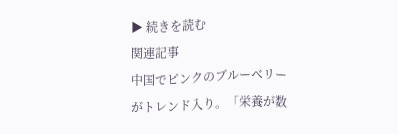▶ 続きを読む
関連記事
中国でピンクのブルーベリーがトレンド入り。「栄養が数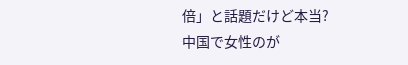倍」と話題だけど本当?
中国で女性のが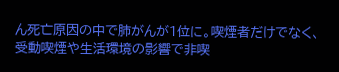ん死亡原因の中で肺がんが1位に。喫煙者だけでなく、受動喫煙や生活環境の影響で非喫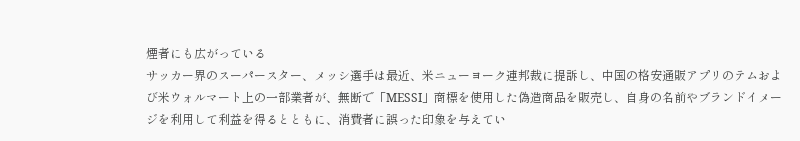煙者にも広がっている
サッカー界のスーパースター、メッシ選手は最近、米ニューヨーク連邦裁に提訴し、中国の格安通販アプリのテムおよび米ウォルマート上の一部業者が、無断で「MESSI」商標を使用した偽造商品を販売し、自身の名前やブランドイメージを利用して利益を得るとともに、消費者に誤った印象を与えてい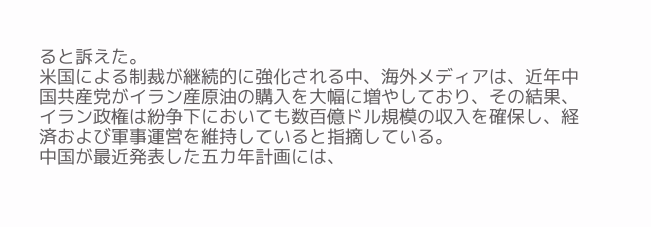ると訴えた。
米国による制裁が継続的に強化される中、海外メディアは、近年中国共産党がイラン産原油の購入を大幅に増やしており、その結果、イラン政権は紛争下においても数百億ドル規模の収入を確保し、経済および軍事運営を維持していると指摘している。
中国が最近発表した五カ年計画には、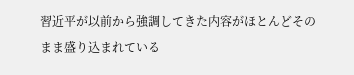習近平が以前から強調してきた内容がほとんどそのまま盛り込まれている